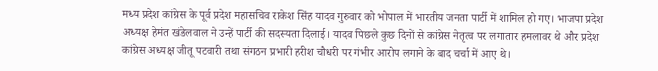मध्य प्रदेश कांग्रेस के पूर्व प्रदेश महासचिव राकेश सिंह यादव गुरुवार को भोपाल में भारतीय जनता पार्टी में शामिल हो गए। भाजपा प्रदेश अध्यक्ष हेमंत खंडेलवाल ने उन्हें पार्टी की सदस्यता दिलाई। यादव पिछले कुछ दिनों से कांग्रेस नेतृत्व पर लगातार हमलावर थे और प्रदेश कांग्रेस अध्यक्ष जीतू पटवारी तथा संगठन प्रभारी हरीश चौधरी पर गंभीर आरोप लगाने के बाद चर्चा में आए थे।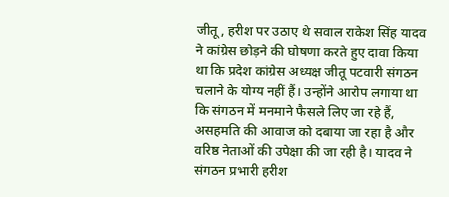जीतू, हरीश पर उठाए थे सवाल राकेश सिंह यादव ने कांग्रेस छोड़ने की घोषणा करते हुए दावा किया था कि प्रदेश कांग्रेस अध्यक्ष जीतू पटवारी संगठन चलाने के योग्य नहीं हैं। उन्होंने आरोप लगाया था कि संगठन में मनमाने फैसले लिए जा रहे हैं, असहमति की आवाज को दबाया जा रहा है और वरिष्ठ नेताओं की उपेक्षा की जा रही है। यादव ने संगठन प्रभारी हरीश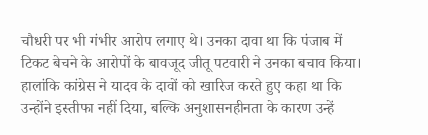चौधरी पर भी गंभीर आरोप लगाए थे। उनका दावा था कि पंजाब में टिकट बेचने के आरोपों के बावजूद जीतू पटवारी ने उनका बचाव किया। हालांकि कांग्रेस ने यादव के दावों को खारिज करते हुए कहा था कि उन्होंने इस्तीफा नहीं दिया, बल्कि अनुशासनहीनता के कारण उन्हें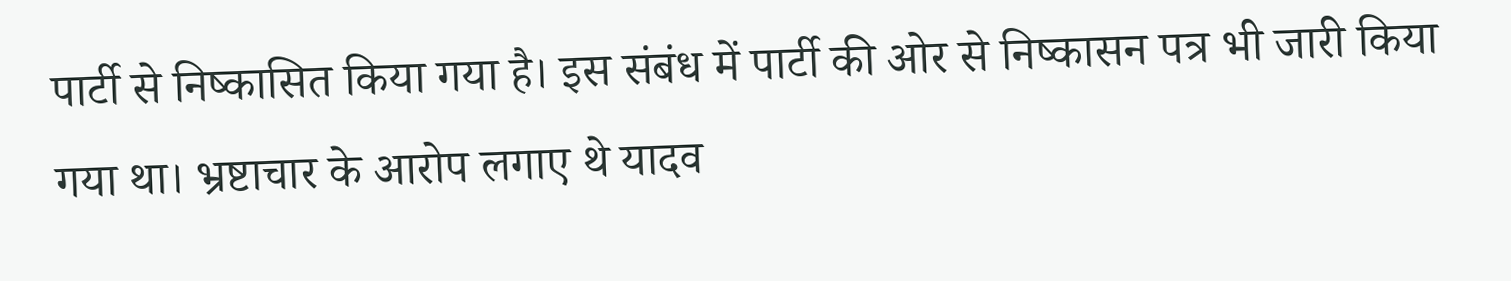पार्टी से निष्कासित किया गया है। इस संबंध में पार्टी की ओर से निष्कासन पत्र भी जारी किया गया था। भ्रष्टाचार के आरोप लगाए थे यादव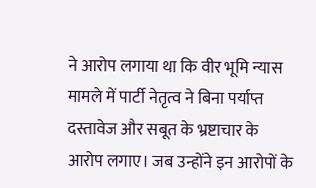ने आरोप लगाया था कि वीर भूमि न्यास मामले में पार्टी नेतृत्व ने बिना पर्याप्त दस्तावेज और सबूत के भ्रष्टाचार के आरोप लगाए। जब उन्होंने इन आरोपों के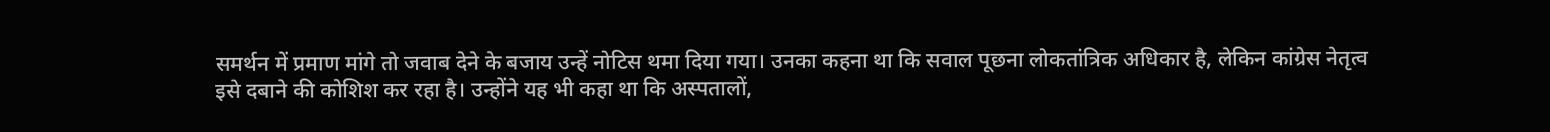समर्थन में प्रमाण मांगे तो जवाब देने के बजाय उन्हें नोटिस थमा दिया गया। उनका कहना था कि सवाल पूछना लोकतांत्रिक अधिकार है, लेकिन कांग्रेस नेतृत्व इसे दबाने की कोशिश कर रहा है। उन्होंने यह भी कहा था कि अस्पतालों,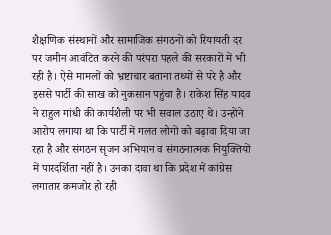शैक्षणिक संस्थानों और सामाजिक संगठनों को रियायती दर पर जमीन आवंटित करने की परंपरा पहले की सरकारों में भी रही है। ऐसे मामलों को भ्रष्टाचार बताना तथ्यों से परे है और इससे पार्टी की साख को नुकसान पहुंचा है। राकेश सिंह यादव ने राहुल गांधी की कार्यशैली पर भी सवाल उठाए थे। उन्होंने आरोप लगाया था कि पार्टी में गलत लोगों को बढ़ावा दिया जा रहा है और संगठन सृजन अभियान व संगठनात्मक नियुक्तियों में पारदर्शिता नहीं है। उनका दावा था कि प्रदेश में कांग्रेस लगातार कमजोर हो रही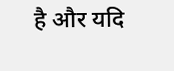है और यदि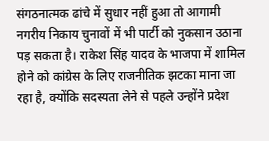संगठनात्मक ढांचे में सुधार नहीं हुआ तो आगामी नगरीय निकाय चुनावों में भी पार्टी को नुकसान उठाना पड़ सकता है। राकेश सिंह यादव के भाजपा में शामिल होने को कांग्रेस के लिए राजनीतिक झटका माना जा रहा है, क्योंकि सदस्यता लेने से पहले उन्होंने प्रदेश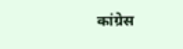कांग्रेस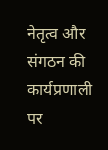नेतृत्व और संगठन की कार्यप्रणाली पर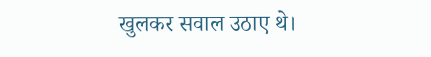खुलकर सवाल उठाए थे।